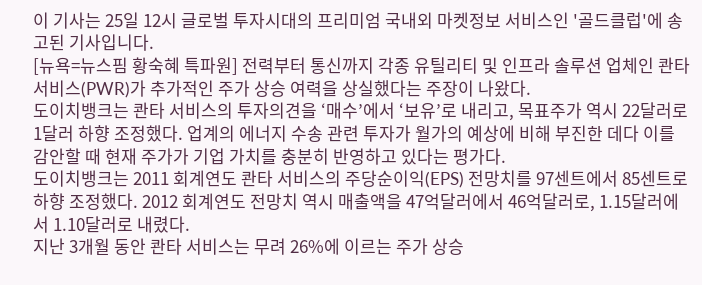이 기사는 25일 12시 글로벌 투자시대의 프리미엄 국내외 마켓정보 서비스인 '골드클럽'에 송고된 기사입니다.
[뉴욕=뉴스핌 황숙혜 특파원] 전력부터 통신까지 각종 유틸리티 및 인프라 솔루션 업체인 콴타 서비스(PWR)가 추가적인 주가 상승 여력을 상실했다는 주장이 나왔다.
도이치뱅크는 콴타 서비스의 투자의견을 ‘매수’에서 ‘보유’로 내리고, 목표주가 역시 22달러로 1달러 하향 조정했다. 업계의 에너지 수송 관련 투자가 월가의 예상에 비해 부진한 데다 이를 감안할 때 현재 주가가 기업 가치를 충분히 반영하고 있다는 평가다.
도이치뱅크는 2011 회계연도 콴타 서비스의 주당순이익(EPS) 전망치를 97센트에서 85센트로 하향 조정했다. 2012 회계연도 전망치 역시 매출액을 47억달러에서 46억달러로, 1.15달러에서 1.10달러로 내렸다.
지난 3개월 동안 콴타 서비스는 무려 26%에 이르는 주가 상승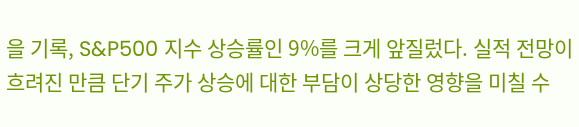을 기록, S&P500 지수 상승률인 9%를 크게 앞질렀다. 실적 전망이 흐려진 만큼 단기 주가 상승에 대한 부담이 상당한 영향을 미칠 수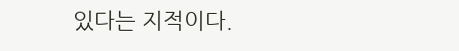있다는 지적이다.